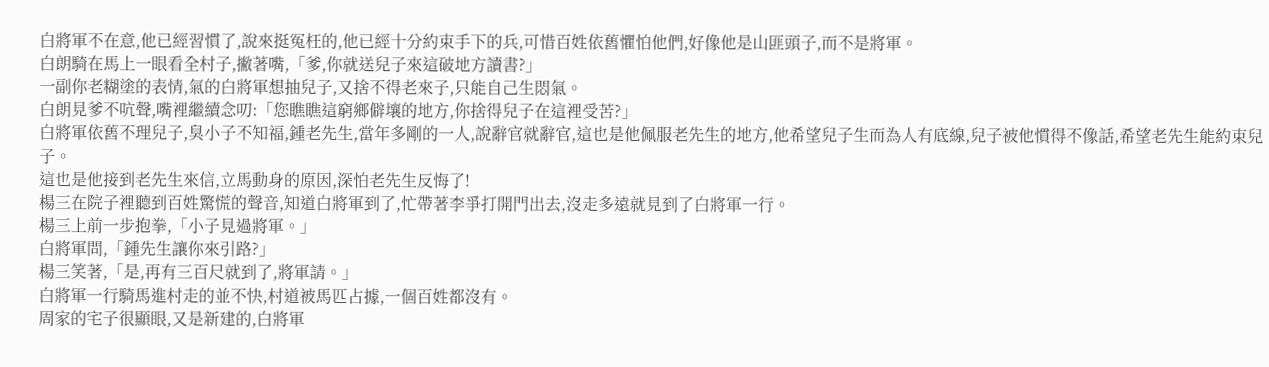白將軍不在意,他已經習慣了,說來挺冤枉的,他已經十分約束手下的兵,可惜百姓依舊懼怕他們,好像他是山匪頭子,而不是將軍。
白朗騎在馬上一眼看全村子,撇著嘴,「爹,你就送兒子來這破地方讀書?」
一副你老糊塗的表情,氣的白將軍想抽兒子,又捨不得老來子,只能自己生悶氣。
白朗見爹不吭聲,嘴裡繼續念叨:「您瞧瞧這窮鄉僻壤的地方,你捨得兒子在這裡受苦?」
白將軍依舊不理兒子,臭小子不知福,鍾老先生,當年多剛的一人,說辭官就辭官,這也是他佩服老先生的地方,他希望兒子生而為人有底線,兒子被他慣得不像話,希望老先生能約束兒子。
這也是他接到老先生來信,立馬動身的原因,深怕老先生反悔了!
楊三在院子裡聽到百姓驚慌的聲音,知道白將軍到了,忙帶著李爭打開門出去,沒走多遠就見到了白將軍一行。
楊三上前一步抱拳,「小子見過將軍。」
白將軍問,「鍾先生讓你來引路?」
楊三笑著,「是,再有三百尺就到了,將軍請。」
白將軍一行騎馬進村走的並不快,村道被馬匹占據,一個百姓都沒有。
周家的宅子很顯眼,又是新建的,白將軍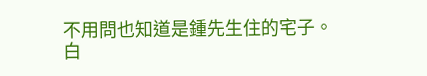不用問也知道是鍾先生住的宅子。
白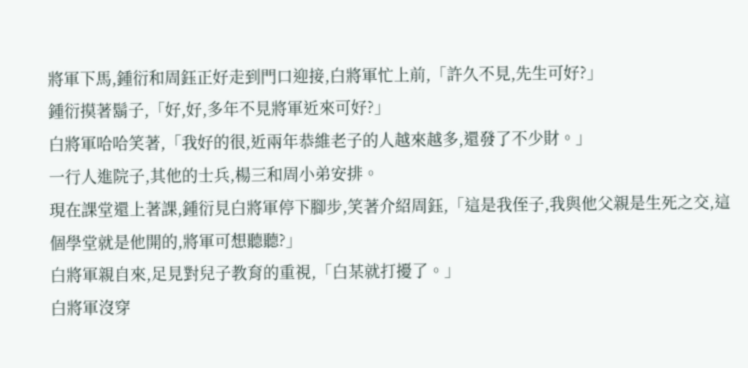將軍下馬,鍾衍和周鈺正好走到門口迎接,白將軍忙上前,「許久不見,先生可好?」
鍾衍摸著鬍子,「好,好,多年不見將軍近來可好?」
白將軍哈哈笑著,「我好的很,近兩年恭維老子的人越來越多,還發了不少財。」
一行人進院子,其他的士兵,楊三和周小弟安排。
現在課堂還上著課,鍾衍見白將軍停下腳步,笑著介紹周鈺,「這是我侄子,我與他父親是生死之交,這個學堂就是他開的,將軍可想聽聽?」
白將軍親自來,足見對兒子教育的重視,「白某就打擾了。」
白將軍沒穿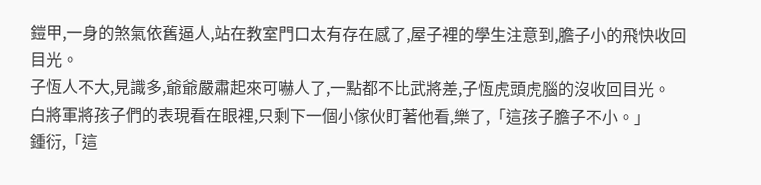鎧甲,一身的煞氣依舊逼人,站在教室門口太有存在感了,屋子裡的學生注意到,膽子小的飛快收回目光。
子恆人不大,見識多,爺爺嚴肅起來可嚇人了,一點都不比武將差,子恆虎頭虎腦的沒收回目光。
白將軍將孩子們的表現看在眼裡,只剩下一個小傢伙盯著他看,樂了,「這孩子膽子不小。」
鍾衍,「這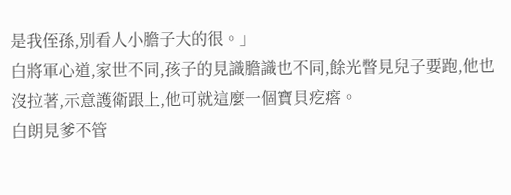是我侄孫,別看人小膽子大的很。」
白將軍心道,家世不同,孩子的見識膽識也不同,餘光瞥見兒子要跑,他也沒拉著,示意護衛跟上,他可就這麼一個寶貝疙瘩。
白朗見爹不管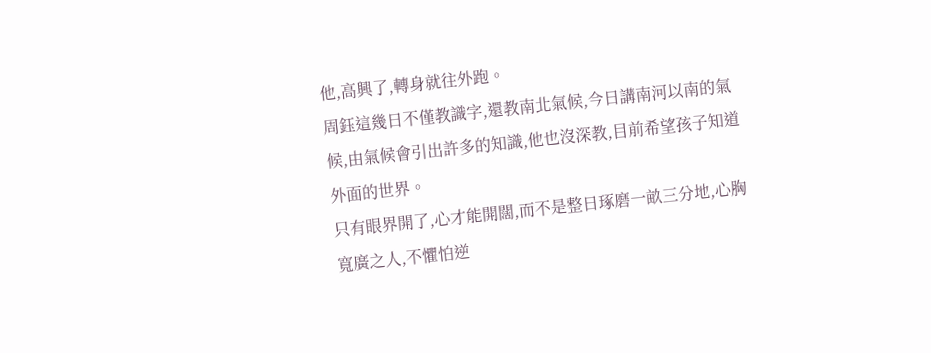他,高興了,轉身就往外跑。
周鈺這幾日不僅教識字,還教南北氣候,今日講南河以南的氣候,由氣候會引出許多的知識,他也沒深教,目前希望孩子知道外面的世界。
只有眼界開了,心才能開闊,而不是整日琢磨一畝三分地,心胸寬廣之人,不懼怕逆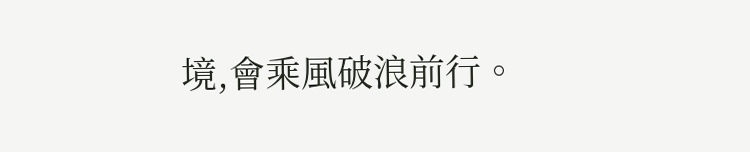境,會乘風破浪前行。